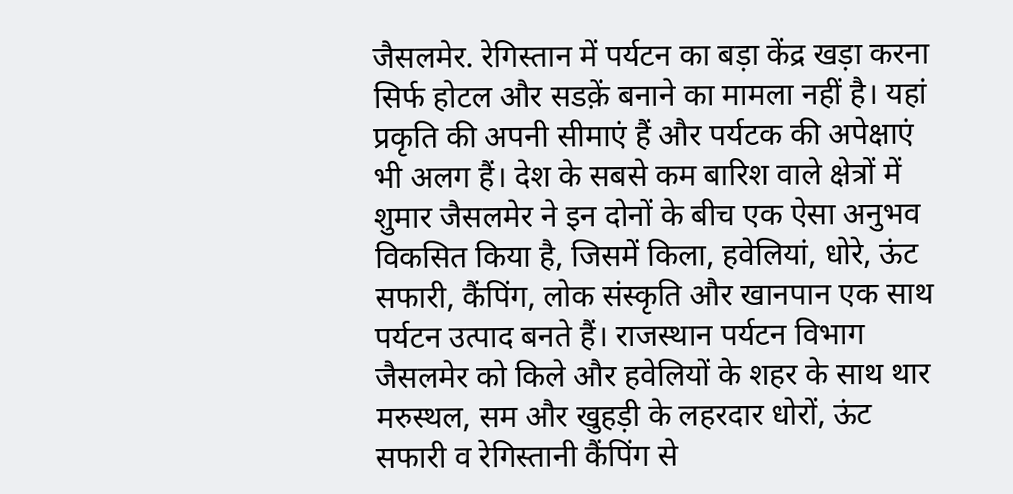जैसलमेर. रेगिस्तान में पर्यटन का बड़ा केंद्र खड़ा करना सिर्फ होटल और सडक़ें बनाने का मामला नहीं है। यहां प्रकृति की अपनी सीमाएं हैं और पर्यटक की अपेक्षाएं भी अलग हैं। देश के सबसे कम बारिश वाले क्षेत्रों में शुमार जैसलमेर ने इन दोनों के बीच एक ऐसा अनुभव विकसित किया है, जिसमें किला, हवेलियां, धोरे, ऊंट सफारी, कैंपिंग, लोक संस्कृति और खानपान एक साथ पर्यटन उत्पाद बनते हैं। राजस्थान पर्यटन विभाग जैसलमेर को किले और हवेलियों के शहर के साथ थार मरुस्थल, सम और खुहड़ी के लहरदार धोरों, ऊंट सफारी व रेगिस्तानी कैंपिंग से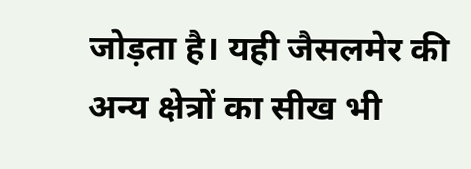जोड़ता है। यही जैसलमेर की अन्य क्षेत्रों का सीख भी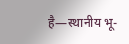है—स्थानीय भू-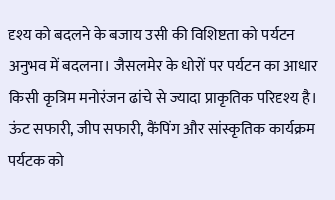दृश्य को बदलने के बजाय उसी की विशिष्टता को पर्यटन अनुभव में बदलना। जैसलमेर के धोरों पर पर्यटन का आधार किसी कृत्रिम मनोरंजन ढांचे से ज्यादा प्राकृतिक परिदृश्य है। ऊंट सफारी, जीप सफारी, कैंपिंग और सांस्कृतिक कार्यक्रम पर्यटक को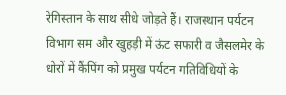रेगिस्तान के साथ सीधे जोड़ते हैं। राजस्थान पर्यटन विभाग सम और खुहड़ी में ऊंट सफारी व जैसलमेर के धोरों में कैंपिंग को प्रमुख पर्यटन गतिविधियों के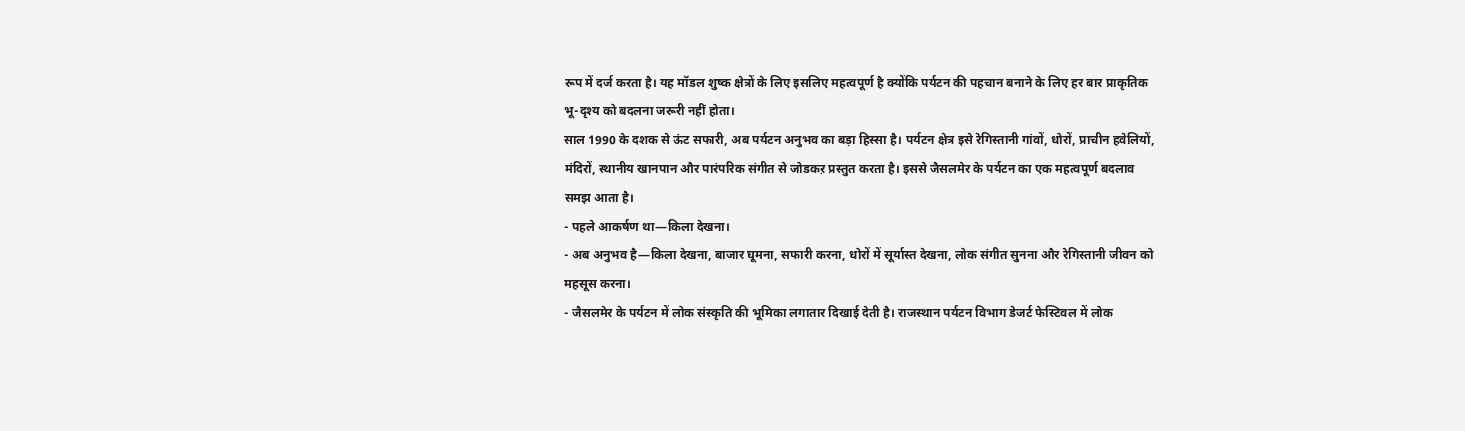रूप में दर्ज करता है। यह मॉडल शुष्क क्षेत्रों के लिए इसलिए महत्वपूर्ण है क्योंकि पर्यटन की पहचान बनाने के लिए हर बार प्राकृतिक भू-दृश्य को बदलना जरूरी नहीं होता।
साल 1990 के दशक से ऊंट सफारी, अब पर्यटन अनुभव का बड़ा हिस्सा है। पर्यटन क्षेत्र इसे रेगिस्तानी गांवों, धोरों, प्राचीन हवेलियों, मंदिरों, स्थानीय खानपान और पारंपरिक संगीत से जोडकऱ प्रस्तुत करता है। इससे जैसलमेर के पर्यटन का एक महत्वपूर्ण बदलाव समझ आता है।
- पहले आकर्षण था—किला देखना।
- अब अनुभव है—किला देखना, बाजार घूमना, सफारी करना, धोरों में सूर्यास्त देखना, लोक संगीत सुनना और रेगिस्तानी जीवन को महसूस करना।
- जैसलमेर के पर्यटन में लोक संस्कृति की भूमिका लगातार दिखाई देती है। राजस्थान पर्यटन विभाग डेजर्ट फेस्टिवल में लोक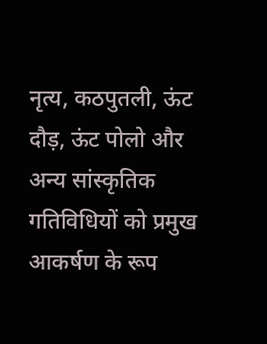नृत्य, कठपुतली, ऊंट दौड़, ऊंट पोलो और अन्य सांस्कृतिक गतिविधियों को प्रमुख आकर्षण के रूप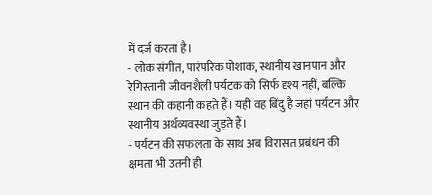में दर्ज करता है।
- लोक संगीत, पारंपरिक पोशाक, स्थानीय खानपान और रेगिस्तानी जीवनशैली पर्यटक को सिर्फ दृश्य नहीं, बल्कि स्थान की कहानी कहते हैं। यही वह बिंदु है जहां पर्यटन और स्थानीय अर्थव्यवस्था जुड़ते हैं।
- पर्यटन की सफलता के साथ अब विरासत प्रबंधन की क्षमता भी उतनी ही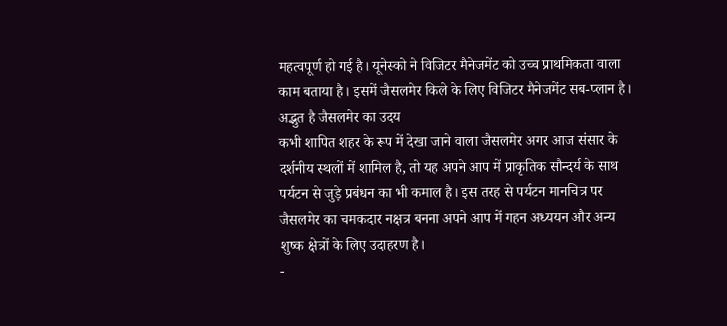महत्वपूर्ण हो गई है। यूनेस्को ने विजिटर मैनेजमेंट को उच्च प्राथमिकता वाला काम बताया है। इसमें जैसलमेर किले के लिए विजिटर मैनेजमेंट सब-प्लान है।
अद्भुत है जैसलमेर का उदय
कभी शापित शहर के रूप में देखा जाने वाला जैसलमेर अगर आज संसार के दर्शनीय स्थलों में शामिल है, तो यह अपने आप में प्राकृतिक सौन्दर्य के साथ पर्यटन से जुड़े प्रबंधन का भी कमाल है। इस तरह से पर्यटन मानचित्र पर जैसलमेर का चमकदार नक्षत्र बनना अपने आप में गहन अध्ययन और अन्य शुष्क क्षेत्रों के लिए उदाहरण है।
-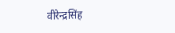वीरेन्द्रसिंह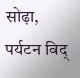सोढ़ा, पर्यटन विद्